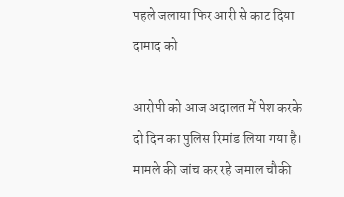पहले जलाया फिर आरी से काट दिया दामाद को

आरोपी को आज अदालत में पेश करके दो दिन का पुलिस रिमांड लिया गया है। मामले की जांच कर रहे जमाल चौकी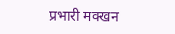प्रभारी मक्खन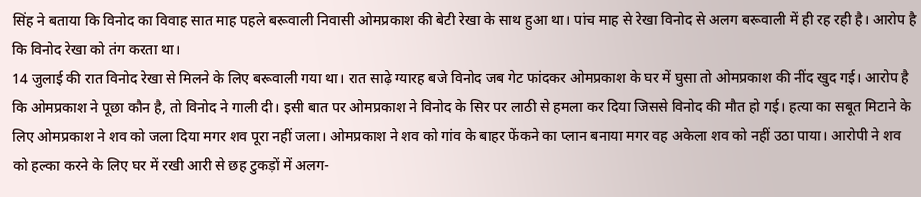सिंह ने बताया कि विनोद का विवाह सात माह पहले बरूवाली निवासी ओमप्रकाश की बेटी रेखा के साथ हुआ था। पांच माह से रेखा विनोद से अलग बरूवाली में ही रह रही है। आरोप है कि विनोद रेखा को तंग करता था।
14 जुलाई की रात विनोद रेखा से मिलने के लिए बरूवाली गया था। रात साढ़े ग्यारह बजे विनोद जब गेट फांदकर ओमप्रकाश के घर में घुसा तो ओमप्रकाश की नींद खुद गई। आरोप है कि ओमप्रकाश ने पूछा कौन है, तो विनोद ने गाली दी। इसी बात पर ओमप्रकाश ने विनोद के सिर पर लाठी से हमला कर दिया जिससे विनोद की मौत हो गई। हत्या का सबूत मिटाने के लिए ओमप्रकाश ने शव को जला दिया मगर शव पूरा नहीं जला। ओमप्रकाश ने शव को गांव के बाहर फेंकने का प्लान बनाया मगर वह अकेला शव को नहीं उठा पाया। आरोपी ने शव को हल्का करने के लिए घर में रखी आरी से छह टुकड़ों में अलग-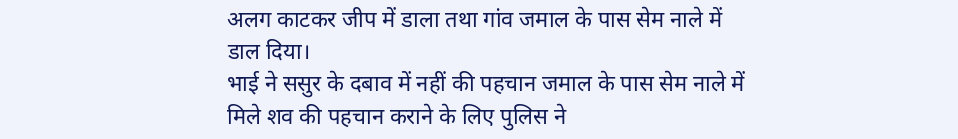अलग काटकर जीप में डाला तथा गांव जमाल के पास सेम नाले में डाल दिया।
भाई ने ससुर के दबाव में नहीं की पहचान जमाल के पास सेम नाले में मिले शव की पहचान कराने के लिए पुलिस ने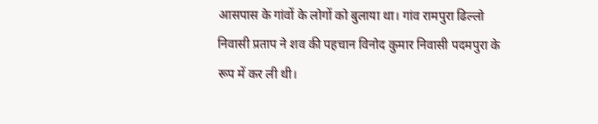आसपास के गांवों के लोगों को बुलाया था। गांव रामपुरा ढिल्लो निवासी प्रताप ने शव की पहचान विनोद कुमार निवासी पदमपुरा के रूप में कर ली थी।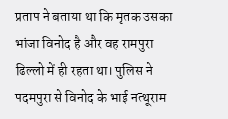प्रताप ने बताया था कि मृतक उसका भांजा विनोद है और वह रामपुरा ढिल्लो में ही रहता था। पुलिस ने पदमपुरा से विनोद के भाई नत्थूराम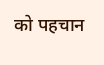को पहचान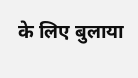के लिए बुलाया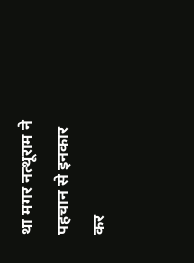था मगर नत्थूराम ने पहचान से इनकार कर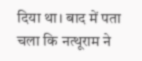दिया था। बाद में पता चला कि नत्थूराम ने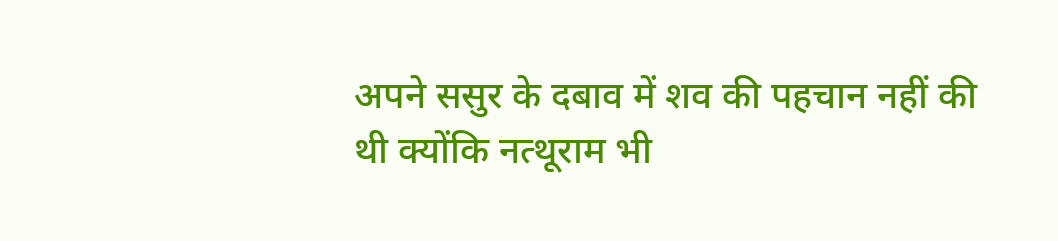अपने ससुर के दबाव में शव की पहचान नहीं की थी क्योंकि नत्थूराम भी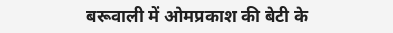बरूवाली में ओमप्रकाश की बेटी के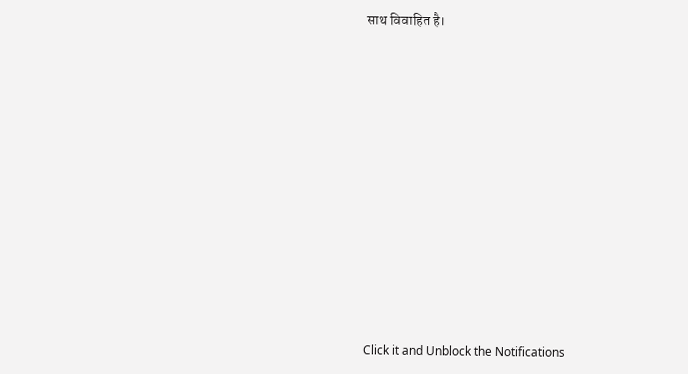साथ विवाहित है।












Click it and Unblock the Notifications